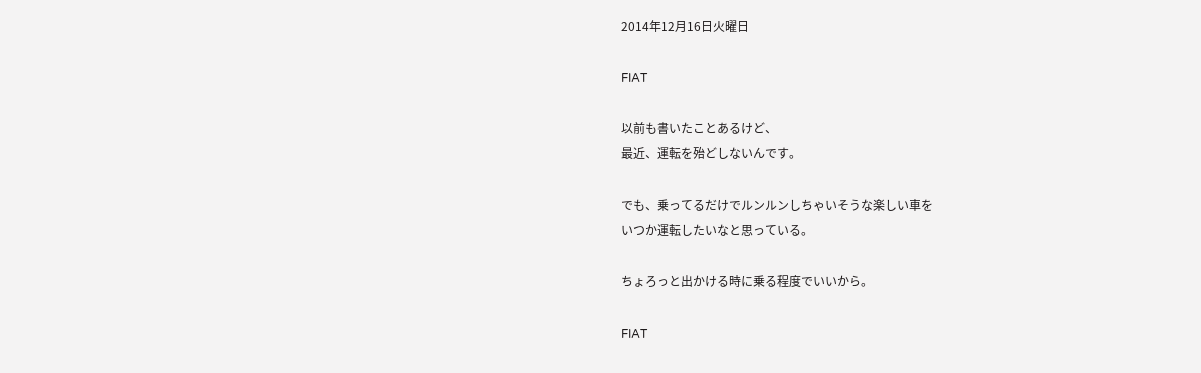2014年12月16日火曜日

FIAT

以前も書いたことあるけど、
最近、運転を殆どしないんです。

でも、乗ってるだけでルンルンしちゃいそうな楽しい車を
いつか運転したいなと思っている。

ちょろっと出かける時に乗る程度でいいから。

FIAT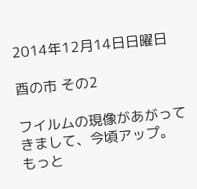2014年12月14日日曜日

酉の市 その2

フイルムの現像があがってきまして、今頃アップ。
もっと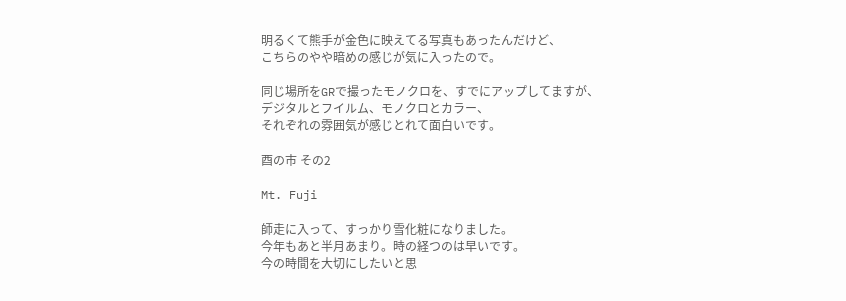明るくて熊手が金色に映えてる写真もあったんだけど、
こちらのやや暗めの感じが気に入ったので。

同じ場所をGRで撮ったモノクロを、すでにアップしてますが、
デジタルとフイルム、モノクロとカラー、
それぞれの雰囲気が感じとれて面白いです。

酉の市 その2

Mt. Fuji

師走に入って、すっかり雪化粧になりました。
今年もあと半月あまり。時の経つのは早いです。
今の時間を大切にしたいと思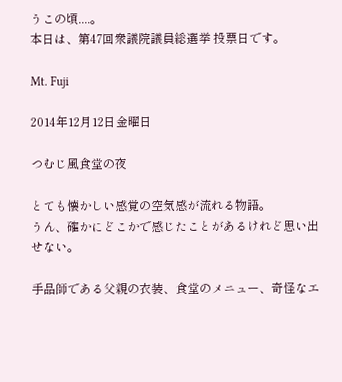うこの頃....。
本日は、第47回衆議院議員総選挙 投票日です。

Mt. Fuji

2014年12月12日金曜日

つむじ風食堂の夜

とても懐かしい感覚の空気感が流れる物語。
うん、確かにどこかで感じたことがあるけれど思い出せない。

手品師である父親の衣装、食堂のメニュー、奇怪なエ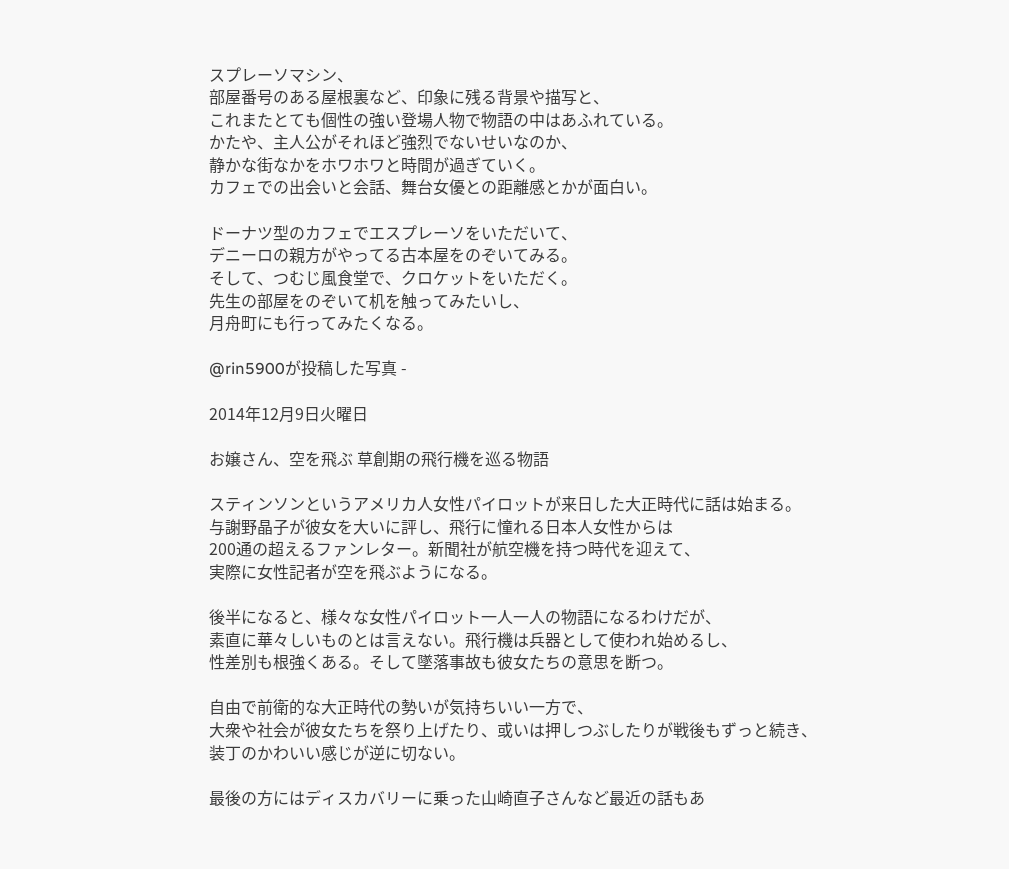スプレーソマシン、
部屋番号のある屋根裏など、印象に残る背景や描写と、
これまたとても個性の強い登場人物で物語の中はあふれている。
かたや、主人公がそれほど強烈でないせいなのか、
静かな街なかをホワホワと時間が過ぎていく。
カフェでの出会いと会話、舞台女優との距離感とかが面白い。

ドーナツ型のカフェでエスプレーソをいただいて、
デニーロの親方がやってる古本屋をのぞいてみる。
そして、つむじ風食堂で、クロケットをいただく。
先生の部屋をのぞいて机を触ってみたいし、
月舟町にも行ってみたくなる。

@rin5900が投稿した写真 -

2014年12月9日火曜日

お嬢さん、空を飛ぶ 草創期の飛行機を巡る物語

スティンソンというアメリカ人女性パイロットが来日した大正時代に話は始まる。
与謝野晶子が彼女を大いに評し、飛行に憧れる日本人女性からは
200通の超えるファンレター。新聞社が航空機を持つ時代を迎えて、
実際に女性記者が空を飛ぶようになる。

後半になると、様々な女性パイロット一人一人の物語になるわけだが、
素直に華々しいものとは言えない。飛行機は兵器として使われ始めるし、
性差別も根強くある。そして墜落事故も彼女たちの意思を断つ。

自由で前衛的な大正時代の勢いが気持ちいい一方で、
大衆や社会が彼女たちを祭り上げたり、或いは押しつぶしたりが戦後もずっと続き、
装丁のかわいい感じが逆に切ない。

最後の方にはディスカバリーに乗った山崎直子さんなど最近の話もあ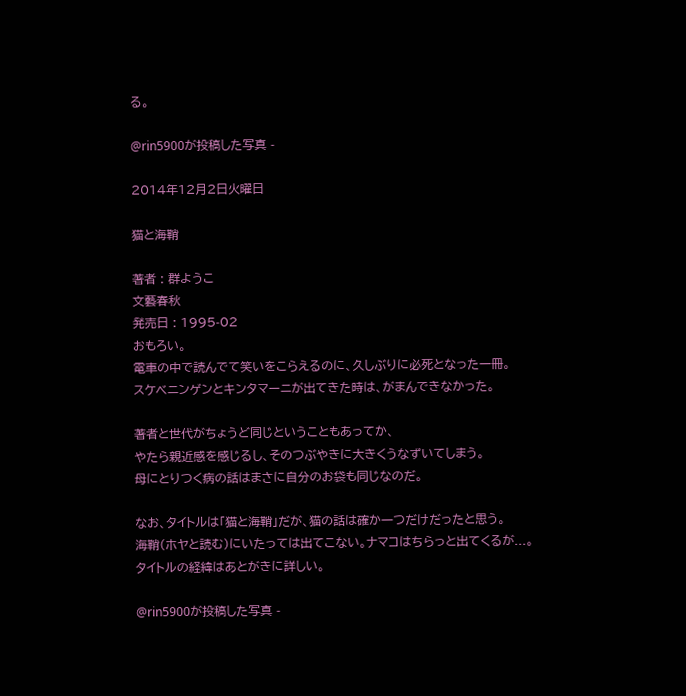る。

@rin5900が投稿した写真 -

2014年12月2日火曜日

猫と海鞘

著者 : 群ようこ
文藝春秋
発売日 : 1995-02
おもろい。
電車の中で読んでて笑いをこらえるのに、久しぶりに必死となった一冊。
スケベニンゲンとキンタマーニが出てきた時は、がまんできなかった。

著者と世代がちょうど同じということもあってか、
やたら親近感を感じるし、そのつぶやきに大きくうなずいてしまう。
母にとりつく病の話はまさに自分のお袋も同じなのだ。

なお、タイトルは「猫と海鞘」だが、猫の話は確か一つだけだったと思う。
海鞘(ホヤと読む)にいたっては出てこない。ナマコはちらっと出てくるが...。
タイトルの経緯はあとがきに詳しい。

@rin5900が投稿した写真 -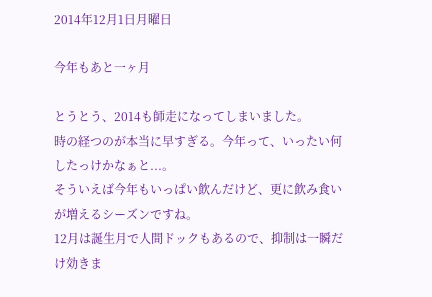2014年12月1日月曜日

今年もあと一ヶ月

とうとう、2014も師走になってしまいました。
時の経つのが本当に早すぎる。今年って、いったい何したっけかなぁと...。
そういえば今年もいっぱい飲んだけど、更に飲み食いが増えるシーズンですね。
12月は誕生月で人間ドックもあるので、抑制は一瞬だけ効きま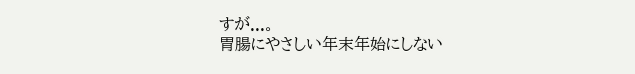すが...。
胃腸にやさしい年末年始にしない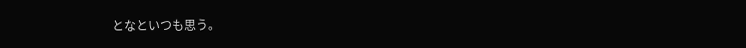となといつも思う。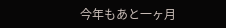今年もあと一ヶ月